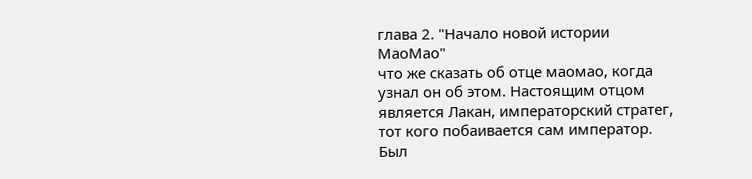глава 2. "Начало новой истории МаоМао"
что же сказать об отце маомао, когда узнал он об этом. Настоящим отцом является Лакан, императорский стратег, тот кого побаивается сам император. Был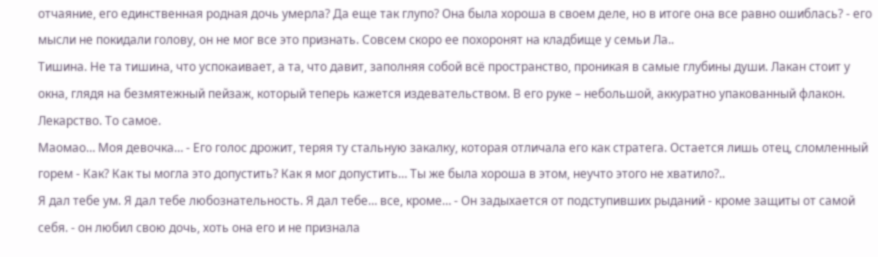отчаяние, его единственная родная дочь умерла? Да еще так глупо? Она была хороша в своем деле, но в итоге она все равно ошиблась? - его мысли не покидали голову, он не мог все это признать. Совсем скоро ее похоронят на кладбище у семьи Ла..
Тишина. Не та тишина, что успокаивает, а та, что давит, заполняя собой всё пространство, проникая в самые глубины души. Лакан стоит у окна, глядя на безмятежный пейзаж, который теперь кажется издевательством. В его руке – небольшой, аккуратно упакованный флакон. Лекарство. То самое.
Маомао… Моя девочка… - Его голос дрожит, теряя ту стальную закалку, которая отличала его как стратега. Остается лишь отец, сломленный горем - Как? Как ты могла это допустить? Как я мог допустить… Ты же была хороша в этом, неучто этого не хватило?..
Я дал тебе ум. Я дал тебе любознательность. Я дал тебе… все, кроме… - Он задыхается от подступивших рыданий - кроме защиты от самой себя. - он любил свою дочь, хоть она его и не признала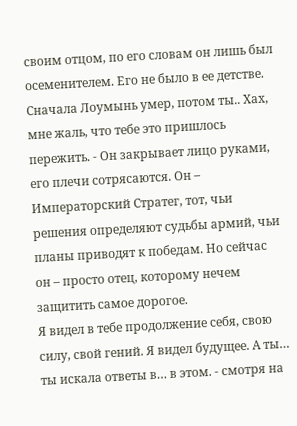своим отцом, по его словам он лишь был осеменителем. Его не было в ее детстве.
Сначала Лоумынь умер, потом ты.. Хах, мне жаль, что тебе это пришлось пережить. - Он закрывает лицо руками, его плечи сотрясаются. Он – Императорский Стратег, тот, чьи решения определяют судьбы армий, чьи планы приводят к победам. Но сейчас он – просто отец, которому нечем защитить самое дорогое.
Я видел в тебе продолжение себя, свою силу, свой гений. Я видел будущее. А ты… ты искала ответы в… в этом. - смотря на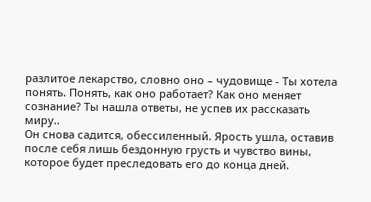разлитое лекарство, словно оно – чудовище - Ты хотела понять. Понять, как оно работает? Как оно меняет сознание? Ты нашла ответы, не успев их рассказать миру..
Он снова садится, обессиленный. Ярость ушла, оставив после себя лишь бездонную грусть и чувство вины, которое будет преследовать его до конца дней.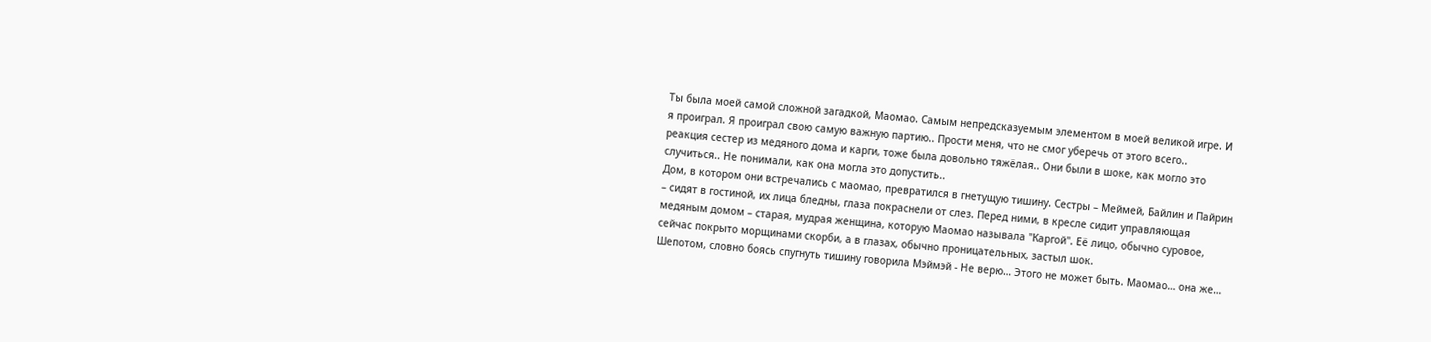Ты была моей самой сложной загадкой, Маомао. Самым непредсказуемым элементом в моей великой игре. И я проиграл. Я проиграл свою самую важную партию.. Прости меня, что не смог уберечь от этого всего..
реакция сестер из медяного дома и карги, тоже была довольно тяжёлая.. Они были в шоке, как могло это случиться.. Не понимали, как она могла это допустить..
Дом, в котором они встречались с маомао, превратился в гнетущую тишину. Сестры – Меймей, Байлин и Пайрин – сидят в гостиной, их лица бледны, глаза покраснели от слез. Перед ними, в кресле сидит управляющая медяным домом – старая, мудрая женщина, которую Маомао называла "Каргой". Её лицо, обычно суровое, сейчас покрыто морщинами скорби, а в глазах, обычно проницательных, застыл шок.
Шепотом, словно боясь спугнуть тишину говорила Мэймэй - Не верю… Этого не может быть. Маомао… она же…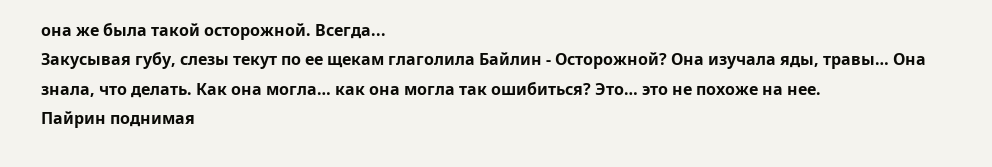она же была такой осторожной. Всегда...
Закусывая губу, слезы текут по ее щекам глаголила Байлин - Осторожной? Она изучала яды, травы… Она знала, что делать. Как она могла… как она могла так ошибиться? Это… это не похоже на нее.
Пайрин поднимая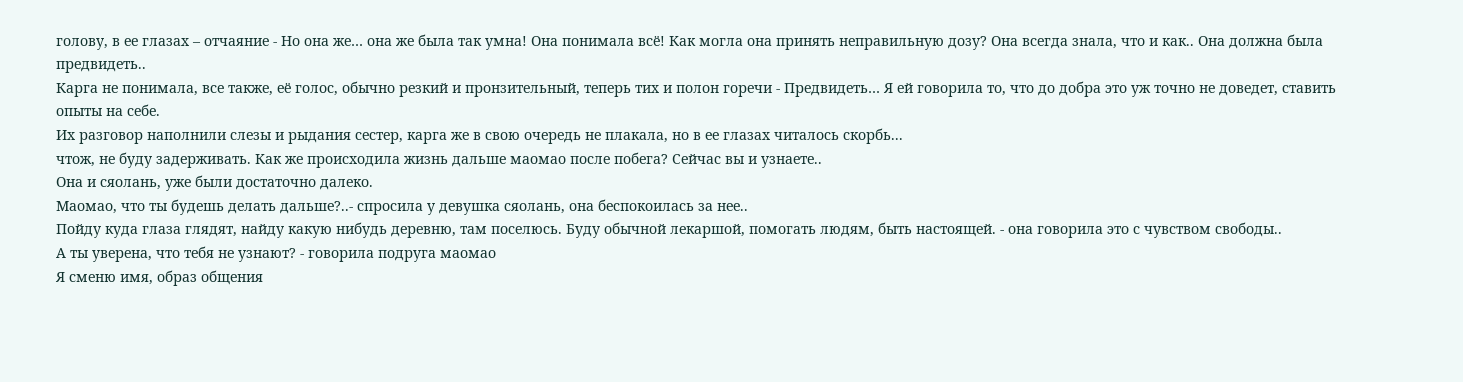голову, в ее глазах – отчаяние - Но она же… она же была так умна! Она понимала всё! Как могла она принять неправильную дозу? Она всегда знала, что и как.. Она должна была предвидеть..
Карга не понимала, все также, её голос, обычно резкий и пронзительный, теперь тих и полон горечи - Предвидеть… Я ей говорила то, что до добра это уж точно не доведет, ставить опыты на себе.
Их разговор наполнили слезы и рыдания сестер, карга же в свою очередь не плакала, но в ее глазах читалось скорбь...
чтож, не буду задерживать. Как же происходила жизнь дальше маомао после побега? Сейчас вы и узнаете..
Она и сяолань, уже были достаточно далеко.
Маомао, что ты будешь делать дальше?..- спросила у девушка сяолань, она беспокоилась за нее..
Пойду куда глаза глядят, найду какую нибудь деревню, там поселюсь. Буду обычной лекаршой, помогать людям, быть настоящей. - она говорила это с чувством свободы..
А ты уверена, что тебя не узнают? - говорила подруга маомао
Я сменю имя, образ общения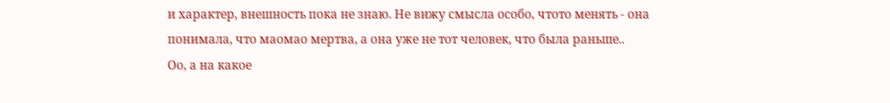и характер, внешность пока не знаю. Не вижу смысла особо, чтото менять - она понимала, что маомао мертва, а она уже не тот человек, что была раньше..
Оо, а на какое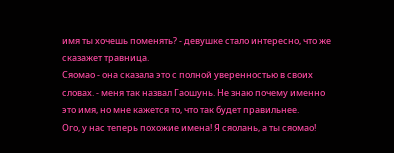имя ты хочешь поменять? - девушке стало интересно, что же сказажет травница.
Сяомао - она сказала это с полной уверенностью в своих словах. - меня так назвал Гаошунь. Не знаю почему именно это имя, но мне кажется то, что так будет правильнее.
Ого, у нас теперь похожие имена! Я сяолань, а ты сяомао!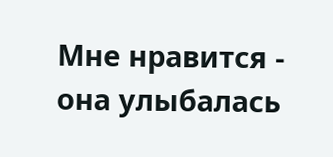Мне нравится - она улыбалась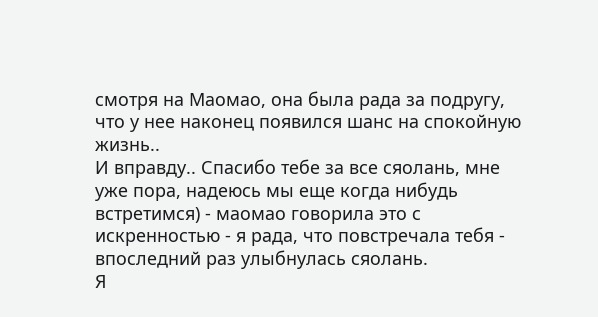смотря на Маомао, она была рада за подругу, что у нее наконец появился шанс на спокойную жизнь..
И вправду.. Спасибо тебе за все сяолань, мне уже пора, надеюсь мы еще когда нибудь встретимся) - маомао говорила это с искренностью - я рада, что повстречала тебя - впоследний раз улыбнулась сяолань.
Я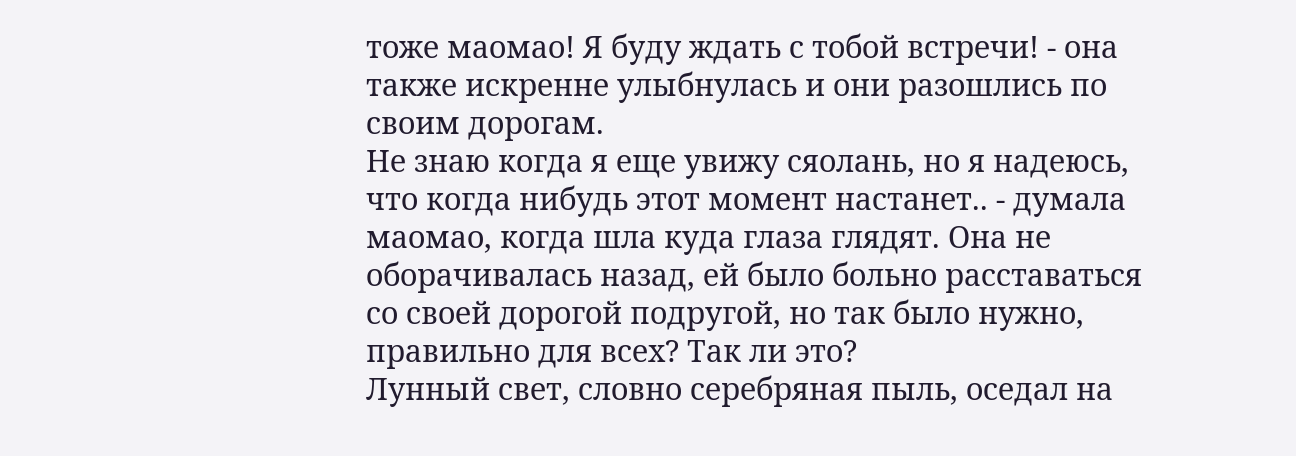тоже маомао! Я буду ждать с тобой встречи! - она также искренне улыбнулась и они разошлись по своим дорогам.
Не знаю когда я еще увижу сяолань, но я надеюсь, что когда нибудь этот момент настанет.. - думала маомао, когда шла куда глаза глядят. Она не оборачивалась назад, ей было больно расставаться со своей дорогой подругой, но так было нужно, правильно для всех? Так ли это?
Лунный свет, словно серебряная пыль, оседал на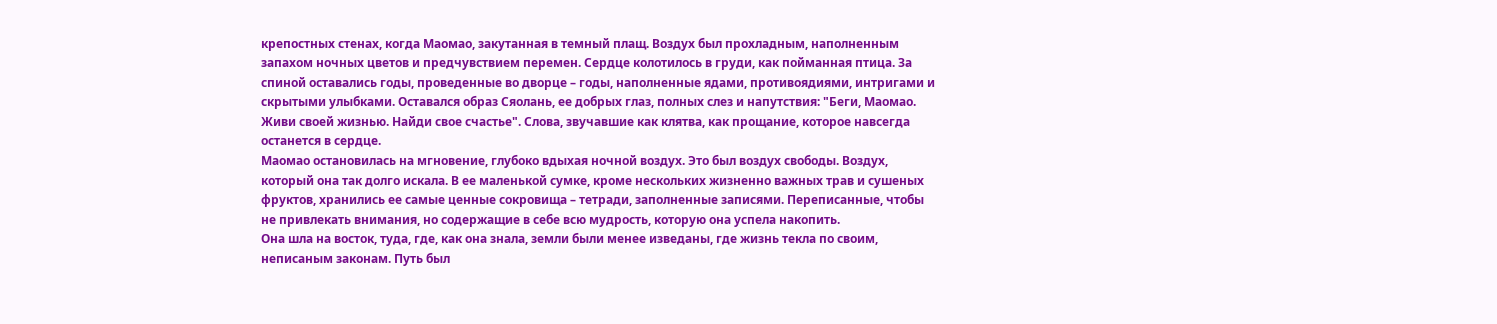крепостных стенах, когда Маомао, закутанная в темный плащ. Воздух был прохладным, наполненным запахом ночных цветов и предчувствием перемен. Сердце колотилось в груди, как пойманная птица. За спиной оставались годы, проведенные во дворце – годы, наполненные ядами, противоядиями, интригами и скрытыми улыбками. Оставался образ Сяолань, ее добрых глаз, полных слез и напутствия: "Беги, Маомао. Живи своей жизнью. Найди свое счастье". Слова, звучавшие как клятва, как прощание, которое навсегда останется в сердце.
Маомао остановилась на мгновение, глубоко вдыхая ночной воздух. Это был воздух свободы. Воздух, который она так долго искала. В ее маленькой сумке, кроме нескольких жизненно важных трав и сушеных фруктов, хранились ее самые ценные сокровища – тетради, заполненные записями. Переписанные, чтобы не привлекать внимания, но содержащие в себе всю мудрость, которую она успела накопить.
Она шла на восток, туда, где, как она знала, земли были менее изведаны, где жизнь текла по своим, неписаным законам. Путь был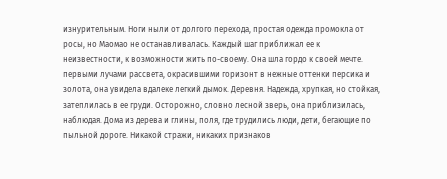изнурительным. Ноги ныли от долгого перехода, простая одежда промокла от росы, но Маомао не останавливалась. Каждый шаг приближал ее к неизвестности, к возможности жить по-своему. Она шла гордо к своей мечте.
первыми лучами рассвета, окрасившими горизонт в нежные оттенки персика и золота, она увидела вдалеке легкий дымок. Деревня. Надежда, хрупкая, но стойкая, затеплилась в ее груди. Осторожно, словно лесной зверь, она приблизилась, наблюдая. Дома из дерева и глины, поля, где трудились люди, дети, бегающие по пыльной дороге. Никакой стражи, никаких признаков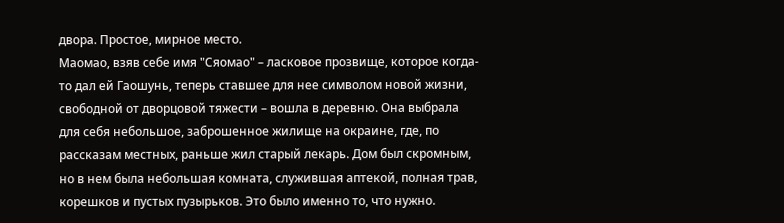двора. Простое, мирное место.
Маомао, взяв себе имя "Сяомао" – ласковое прозвище, которое когда-то дал ей Гаошунь, теперь ставшее для нее символом новой жизни, свободной от дворцовой тяжести – вошла в деревню. Она выбрала для себя небольшое, заброшенное жилище на окраине, где, по рассказам местных, раньше жил старый лекарь. Дом был скромным, но в нем была небольшая комната, служившая аптекой, полная трав, корешков и пустых пузырьков. Это было именно то, что нужно.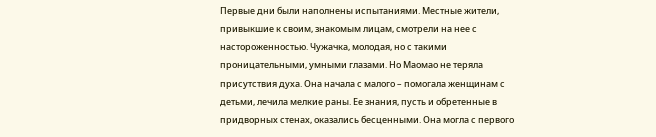Первые дни были наполнены испытаниями. Местные жители, привыкшие к своим, знакомым лицам, смотрели на нее с настороженностью. Чужачка, молодая, но с такими проницательными, умными глазами. Но Маомао не теряла присутствия духа. Она начала с малого – помогала женщинам с детьми, лечила мелкие раны. Ее знания, пусть и обретенные в придворных стенах, оказались бесценными. Она могла с первого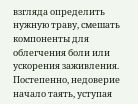взгляда определить нужную траву, смешать компоненты для облегчения боли или ускорения заживления.
Постепенно, недоверие начало таять, уступая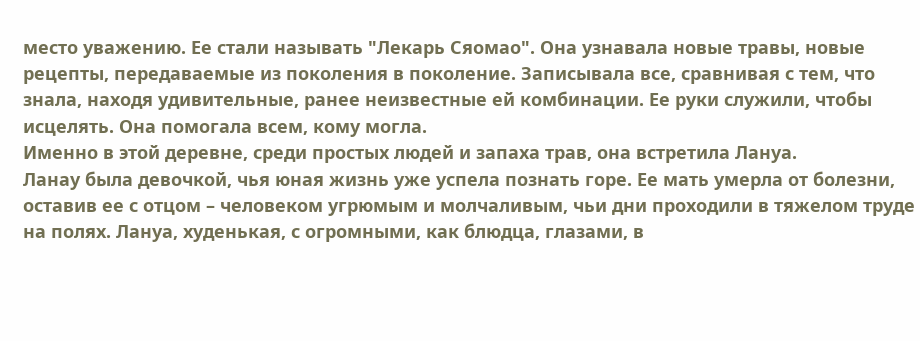место уважению. Ее стали называть "Лекарь Сяомао". Она узнавала новые травы, новые рецепты, передаваемые из поколения в поколение. Записывала все, сравнивая с тем, что знала, находя удивительные, ранее неизвестные ей комбинации. Ее руки служили, чтобы исцелять. Она помогала всем, кому могла.
Именно в этой деревне, среди простых людей и запаха трав, она встретила Лануа.
Ланау была девочкой, чья юная жизнь уже успела познать горе. Ее мать умерла от болезни, оставив ее с отцом – человеком угрюмым и молчаливым, чьи дни проходили в тяжелом труде на полях. Лануа, худенькая, с огромными, как блюдца, глазами, в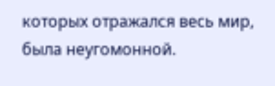которых отражался весь мир, была неугомонной.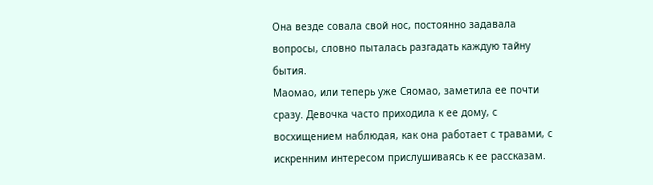Она везде совала свой нос, постоянно задавала вопросы, словно пыталась разгадать каждую тайну бытия.
Маомао, или теперь уже Сяомао, заметила ее почти сразу. Девочка часто приходила к ее дому, с восхищением наблюдая, как она работает с травами, с искренним интересом прислушиваясь к ее рассказам.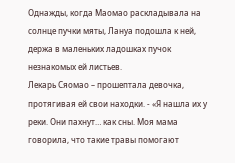Однажды, когда Маомао раскладывала на солнце пучки мяты, Лануа подошла к ней, держа в маленьких ладошках пучок незнакомых ей листьев.
Лекарь Сяомао – прошептала девочка, протягивая ей свои находки. - «Я нашла их у реки. Они пахнут… как сны. Моя мама говорила, что такие травы помогают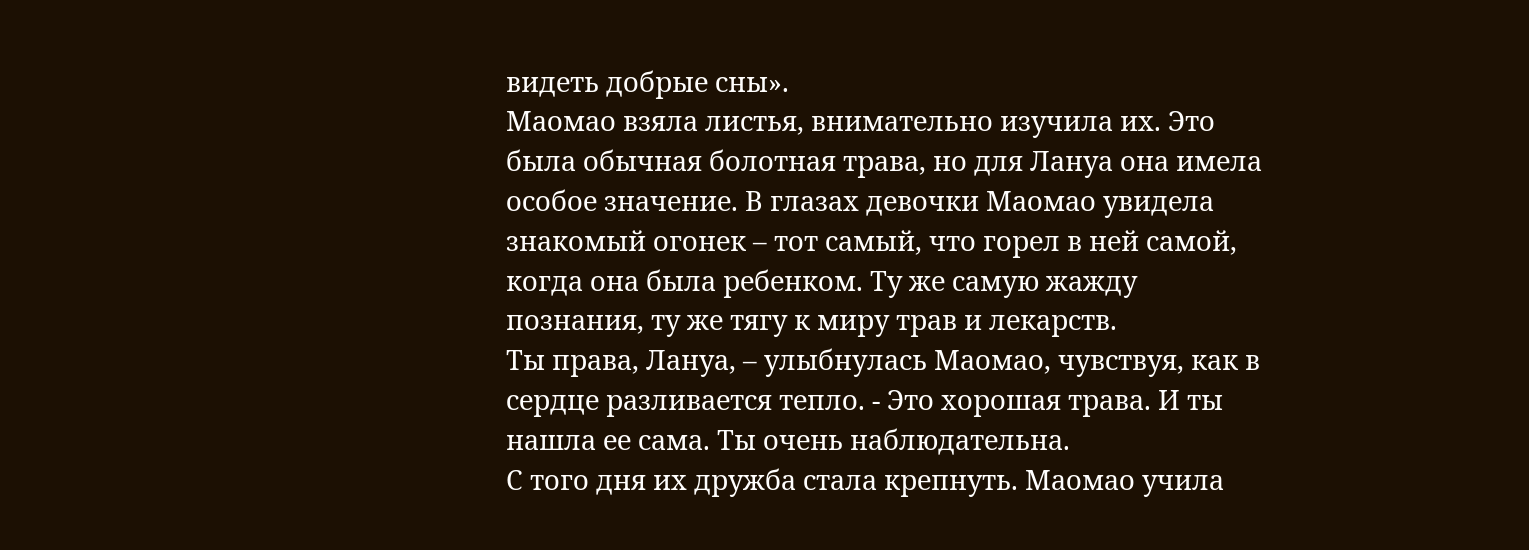видеть добрые сны».
Маомао взяла листья, внимательно изучила их. Это была обычная болотная трава, но для Лануа она имела особое значение. В глазах девочки Маомао увидела знакомый огонек – тот самый, что горел в ней самой, когда она была ребенком. Ту же самую жажду познания, ту же тягу к миру трав и лекарств.
Ты права, Лануа, – улыбнулась Маомао, чувствуя, как в сердце разливается тепло. - Это хорошая трава. И ты нашла ее сама. Ты очень наблюдательна.
С того дня их дружба стала крепнуть. Маомао учила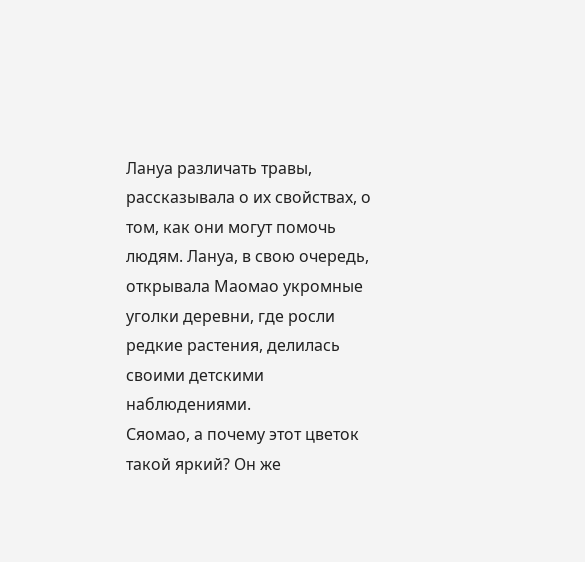Лануа различать травы, рассказывала о их свойствах, о том, как они могут помочь людям. Лануа, в свою очередь, открывала Маомао укромные уголки деревни, где росли редкие растения, делилась своими детскими наблюдениями.
Сяомао, а почему этот цветок такой яркий? Он же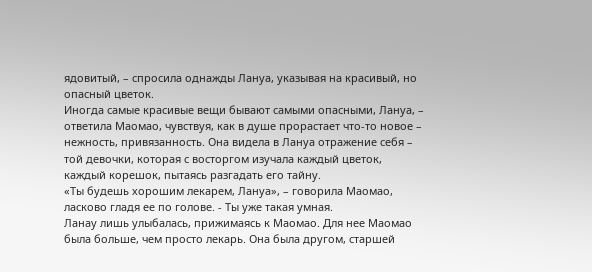ядовитый, – спросила однажды Лануа, указывая на красивый, но опасный цветок.
Иногда самые красивые вещи бывают самыми опасными, Лануа, – ответила Маомао, чувствуя, как в душе прорастает что-то новое – нежность, привязанность. Она видела в Лануа отражение себя – той девочки, которая с восторгом изучала каждый цветок, каждый корешок, пытаясь разгадать его тайну.
«Ты будешь хорошим лекарем, Лануа», – говорила Маомао, ласково гладя ее по голове. - Ты уже такая умная.
Ланау лишь улыбалась, прижимаясь к Маомао. Для нее Маомао была больше, чем просто лекарь. Она была другом, старшей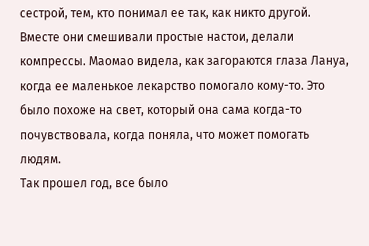сестрой, тем, кто понимал ее так, как никто другой. Вместе они смешивали простые настои, делали компрессы. Маомао видела, как загораются глаза Лануа, когда ее маленькое лекарство помогало кому-то. Это было похоже на свет, который она сама когда-то почувствовала, когда поняла, что может помогать людям.
Так прошел год, все было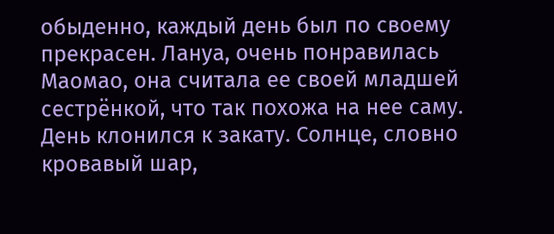обыденно, каждый день был по своему прекрасен. Лануа, очень понравилась Маомао, она считала ее своей младшей сестрёнкой, что так похожа на нее саму.
День клонился к закату. Солнце, словно кровавый шар,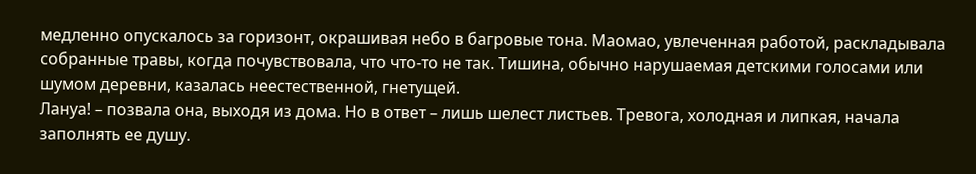медленно опускалось за горизонт, окрашивая небо в багровые тона. Маомао, увлеченная работой, раскладывала собранные травы, когда почувствовала, что что-то не так. Тишина, обычно нарушаемая детскими голосами или шумом деревни, казалась неестественной, гнетущей.
Лануа! – позвала она, выходя из дома. Но в ответ – лишь шелест листьев. Тревога, холодная и липкая, начала заполнять ее душу.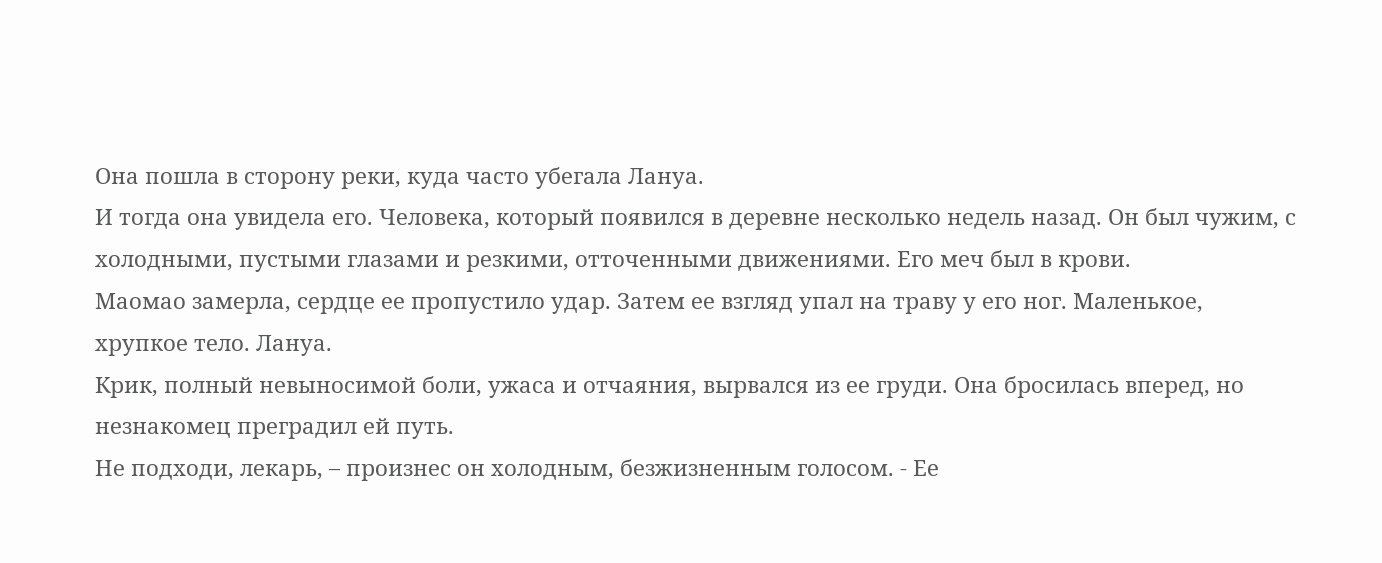Она пошла в сторону реки, куда часто убегала Лануа.
И тогда она увидела его. Человека, который появился в деревне несколько недель назад. Он был чужим, с холодными, пустыми глазами и резкими, отточенными движениями. Его меч был в крови.
Маомао замерла, сердце ее пропустило удар. Затем ее взгляд упал на траву у его ног. Маленькое, хрупкое тело. Лануа.
Крик, полный невыносимой боли, ужаса и отчаяния, вырвался из ее груди. Она бросилась вперед, но незнакомец преградил ей путь.
Не подходи, лекарь, – произнес он холодным, безжизненным голосом. - Ее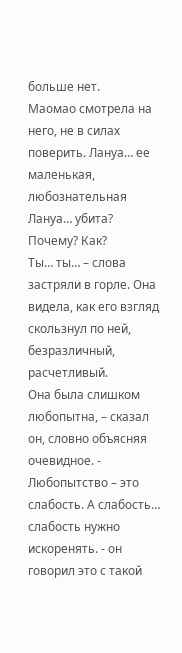больше нет.
Маомао смотрела на него, не в силах поверить. Лануа… ее маленькая, любознательная Лануа… убита? Почему? Как?
Ты… ты… – слова застряли в горле. Она видела, как его взгляд скользнул по ней, безразличный, расчетливый.
Она была слишком любопытна, – сказал он, словно объясняя очевидное. - Любопытство – это слабость. А слабость… слабость нужно искоренять. - он говорил это с такой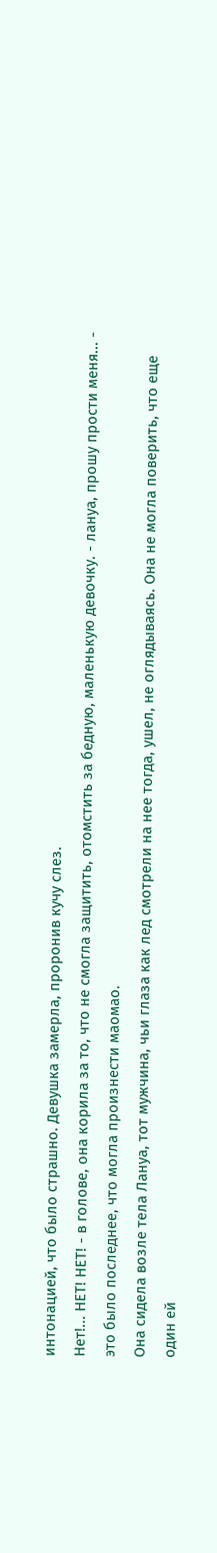интонацией, что было страшно. Девушка замерла, проронив кучу слез.
Нет!... НЕТ! НЕТ! - в голове, она корила за то, что не смогла защитить, отомстить за бедную, маленькую девочку. - лануа, прошу прости меня... - это было последнее, что могла произнести маомао.
Она сидела возле тела Лануа, тот мужчина, чьи глаза как лед смотрели на нее тогда, ушел, не оглядываясь. Она не могла поверить, что еще один ей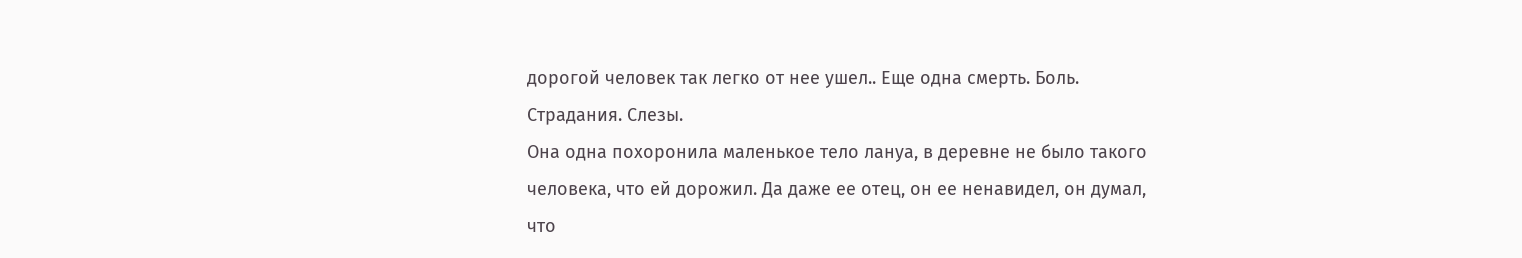дорогой человек так легко от нее ушел.. Еще одна смерть. Боль. Страдания. Слезы.
Она одна похоронила маленькое тело лануа, в деревне не было такого человека, что ей дорожил. Да даже ее отец, он ее ненавидел, он думал, что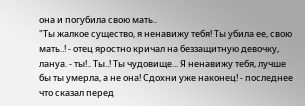она и погубила свою мать..
"Ты жалкое существо, я ненавижу тебя! Ты убила ее, свою мать..! - отец яростно кричал на беззащитную девочку, лануа. - ты!.. Ты..! Ты чудовище... Я ненавижу тебя, лучше бы ты умерла, а не она! Сдохни уже наконец! - последнее что сказал перед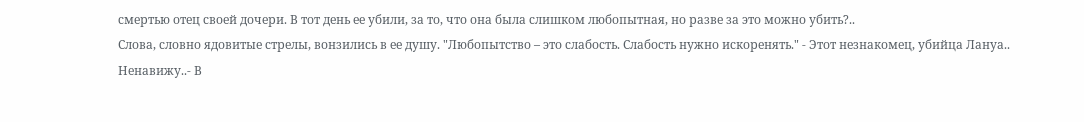смертью отец своей дочери. В тот день ее убили, за то, что она была слишком любопытная, но разве за это можно убить?..
Слова, словно ядовитые стрелы, вонзились в ее душу. "Любопытство – это слабость. Слабость нужно искоренять." - Этот незнакомец, убийца Лануа.. Ненавижу..- В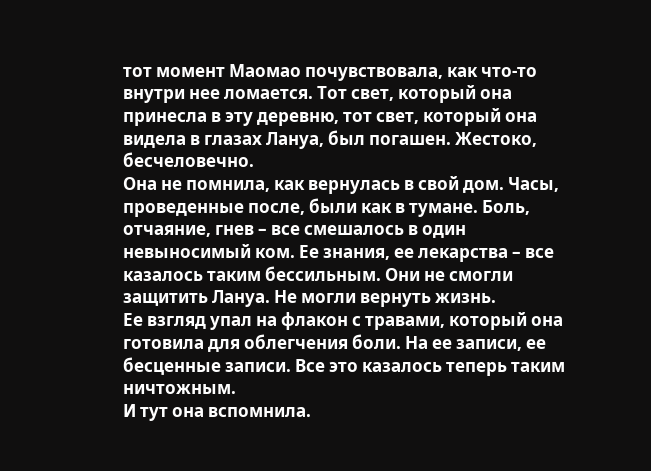тот момент Маомао почувствовала, как что-то внутри нее ломается. Тот свет, который она принесла в эту деревню, тот свет, который она видела в глазах Лануа, был погашен. Жестоко, бесчеловечно.
Она не помнила, как вернулась в свой дом. Часы, проведенные после, были как в тумане. Боль, отчаяние, гнев – все смешалось в один невыносимый ком. Ее знания, ее лекарства – все казалось таким бессильным. Они не смогли защитить Лануа. Не могли вернуть жизнь.
Ее взгляд упал на флакон с травами, который она готовила для облегчения боли. На ее записи, ее бесценные записи. Все это казалось теперь таким ничтожным.
И тут она вспомнила.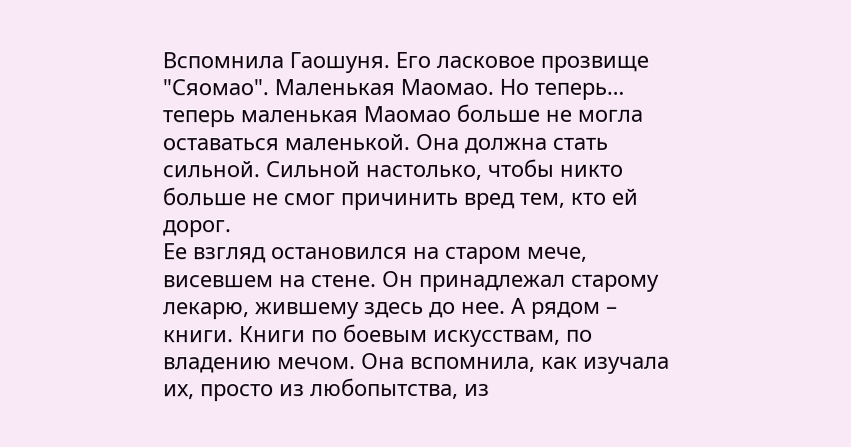Вспомнила Гаошуня. Его ласковое прозвище "Сяомао". Маленькая Маомао. Но теперь… теперь маленькая Маомао больше не могла оставаться маленькой. Она должна стать сильной. Сильной настолько, чтобы никто больше не смог причинить вред тем, кто ей дорог.
Ее взгляд остановился на старом мече, висевшем на стене. Он принадлежал старому лекарю, жившему здесь до нее. А рядом – книги. Книги по боевым искусствам, по владению мечом. Она вспомнила, как изучала их, просто из любопытства, из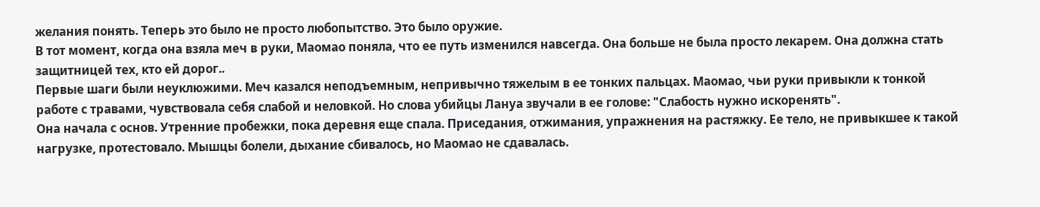желания понять. Теперь это было не просто любопытство. Это было оружие.
В тот момент, когда она взяла меч в руки, Маомао поняла, что ее путь изменился навсегда. Она больше не была просто лекарем. Она должна стать защитницей тех, кто ей дорог..
Первые шаги были неуклюжими. Меч казался неподъемным, непривычно тяжелым в ее тонких пальцах. Маомао, чьи руки привыкли к тонкой работе с травами, чувствовала себя слабой и неловкой. Но слова убийцы Лануа звучали в ее голове: "Слабость нужно искоренять".
Она начала с основ. Утренние пробежки, пока деревня еще спала. Приседания, отжимания, упражнения на растяжку. Ее тело, не привыкшее к такой нагрузке, протестовало. Мышцы болели, дыхание сбивалось, но Маомао не сдавалась.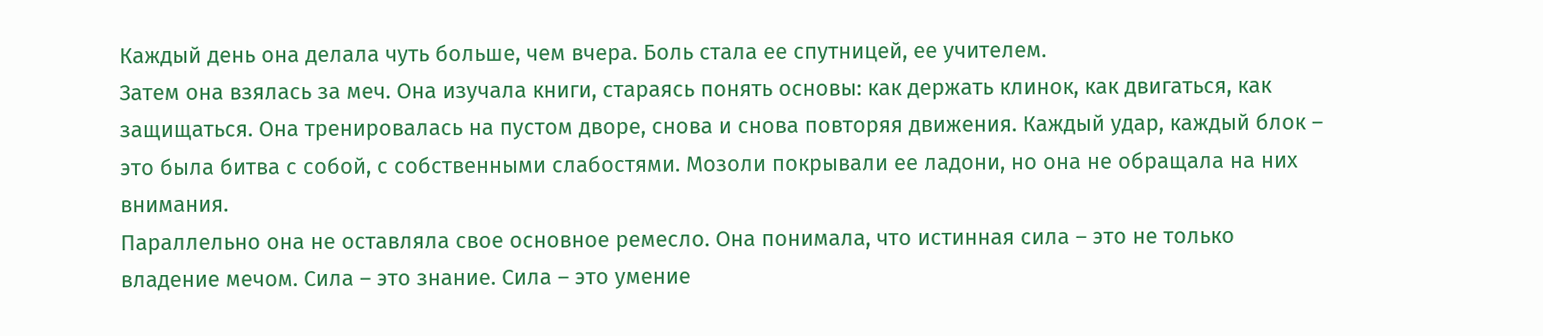Каждый день она делала чуть больше, чем вчера. Боль стала ее спутницей, ее учителем.
Затем она взялась за меч. Она изучала книги, стараясь понять основы: как держать клинок, как двигаться, как защищаться. Она тренировалась на пустом дворе, снова и снова повторяя движения. Каждый удар, каждый блок – это была битва с собой, с собственными слабостями. Мозоли покрывали ее ладони, но она не обращала на них внимания.
Параллельно она не оставляла свое основное ремесло. Она понимала, что истинная сила – это не только владение мечом. Сила – это знание. Сила – это умение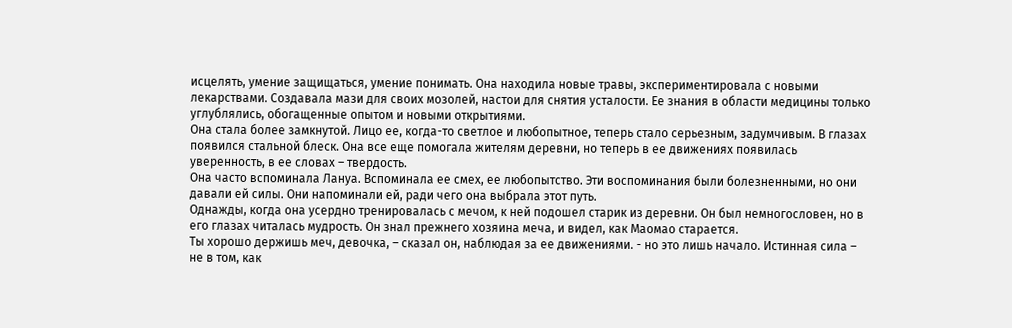исцелять, умение защищаться, умение понимать. Она находила новые травы, экспериментировала с новыми лекарствами. Создавала мази для своих мозолей, настои для снятия усталости. Ее знания в области медицины только углублялись, обогащенные опытом и новыми открытиями.
Она стала более замкнутой. Лицо ее, когда-то светлое и любопытное, теперь стало серьезным, задумчивым. В глазах появился стальной блеск. Она все еще помогала жителям деревни, но теперь в ее движениях появилась уверенность, в ее словах – твердость.
Она часто вспоминала Лануа. Вспоминала ее смех, ее любопытство. Эти воспоминания были болезненными, но они давали ей силы. Они напоминали ей, ради чего она выбрала этот путь.
Однажды, когда она усердно тренировалась с мечом, к ней подошел старик из деревни. Он был немногословен, но в его глазах читалась мудрость. Он знал прежнего хозяина меча, и видел, как Маомао старается.
Ты хорошо держишь меч, девочка, – сказал он, наблюдая за ее движениями. - но это лишь начало. Истинная сила – не в том, как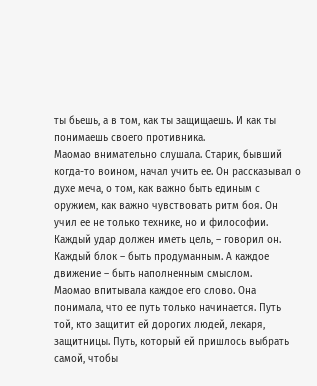ты бьешь, а в том, как ты защищаешь. И как ты понимаешь своего противника.
Маомао внимательно слушала. Старик, бывший когда-то воином, начал учить ее. Он рассказывал о духе меча, о том, как важно быть единым с оружием, как важно чувствовать ритм боя. Он учил ее не только технике, но и философии.
Каждый удар должен иметь цель, – говорил он. Каждый блок – быть продуманным. А каждое движение – быть наполненным смыслом.
Маомао впитывала каждое его слово. Она понимала, что ее путь только начинается. Путь той, кто защитит ей дорогих людей, лекаря, защитницы. Путь, который ей пришлось выбрать самой, чтобы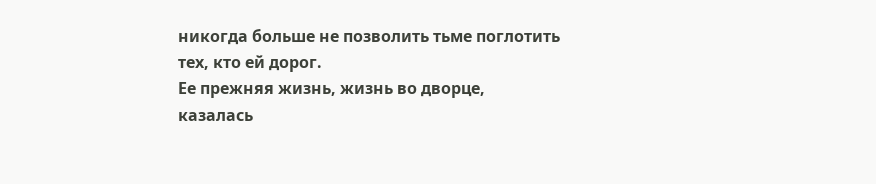никогда больше не позволить тьме поглотить тех, кто ей дорог.
Ее прежняя жизнь, жизнь во дворце, казалась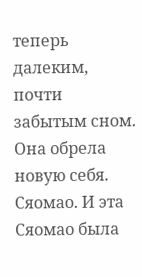теперь далеким, почти забытым сном. Она обрела новую себя. Сяомао. И эта Сяомао была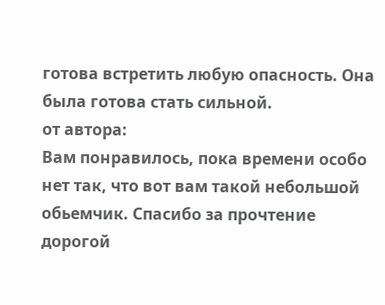готова встретить любую опасность. Она была готова стать сильной.
от автора:
Вам понравилось, пока времени особо нет так, что вот вам такой небольшой обьемчик. Спасибо за прочтение дорогой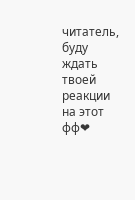читатель, буду ждать твоей реакции на этот фф❤